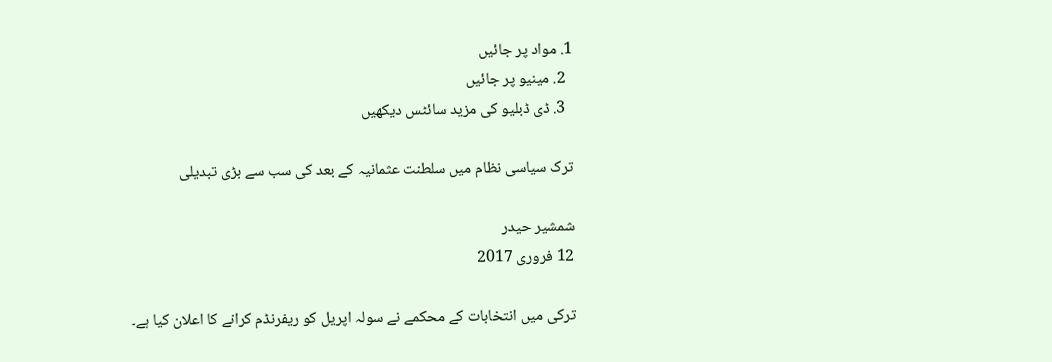1. مواد پر جائیں
  2. مینیو پر جائیں
  3. ڈی ڈبلیو کی مزید سائٹس دیکھیں

ترک سیاسی نظام میں سلطنت عثمانیہ کے بعد کی سب سے بڑی تبدیلی

شمشیر حیدر
12 فروری 2017

ترکی میں انتخابات کے محکمے نے سولہ اپریل کو ریفرنڈم کرانے کا اعلان کیا ہے۔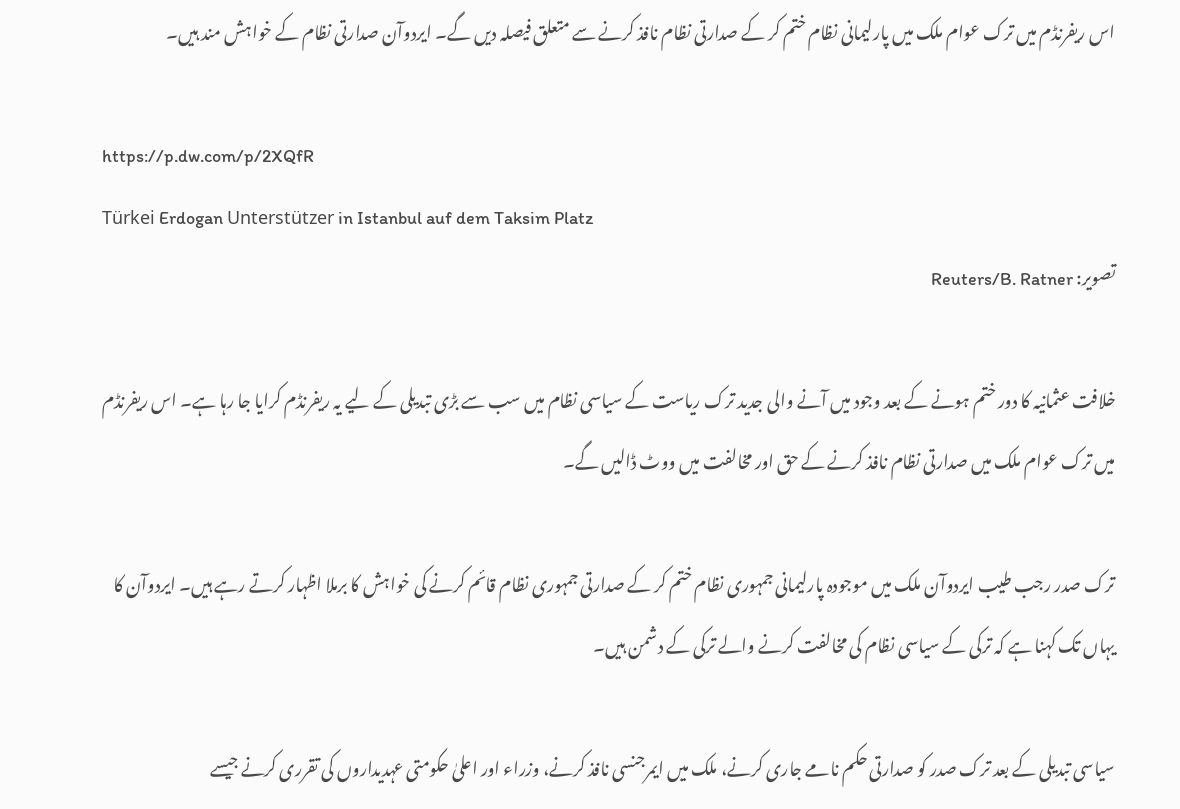اس ریفرنڈم میں ترک عوام ملک میں پارلیمانی نظام ختم کر کے صدارتی نظام نافذ کرنے سے متعلق فیصلہ دیں گے۔ ایردوآن صدارتی نظام کے خواہش مند ہیں۔

https://p.dw.com/p/2XQfR
Türkei Erdogan Unterstützer in Istanbul auf dem Taksim Platz
تصویر: Reuters/B. Ratner

خلافت عثمانیہ کا دور ختم ہونے کے بعد وجود میں آنے والی جدید ترک ریاست کے سیاسی نظام میں سب سے بڑی تبدیلی کے لیے یہ ریفرنڈم کرایا جا رہا ہے۔ اس ریفرنڈم میں ترک عوام ملک میں صدارتی نظام نافذ کرنے کے حق اور مخالفت میں ووٹ ڈالیں گے۔

ترک صدر رجب طیب ایردوآن ملک میں موجودہ پارلیمانی جمہوری نظام ختم کر کے صدارتی جمہوری نظام قائم کرنے کی خواہش کا برملا اظہار کرتے رہے ہیں۔ ایردوآن کا یہاں تک کہنا ہے کہ ترکی کے سیاسی نظام کی مخالفت کرنے والے ترکی کے دشمن ہیں۔

سیاسی تبدیلی کے بعد ترک صدر کو صدارتی حکم نامے جاری کرنے، ملک میں ایمرجنسی نافذ کرنے، وزراء اور اعلیٰ حکومتی عہدیداروں کی تقرری کرنے جیسے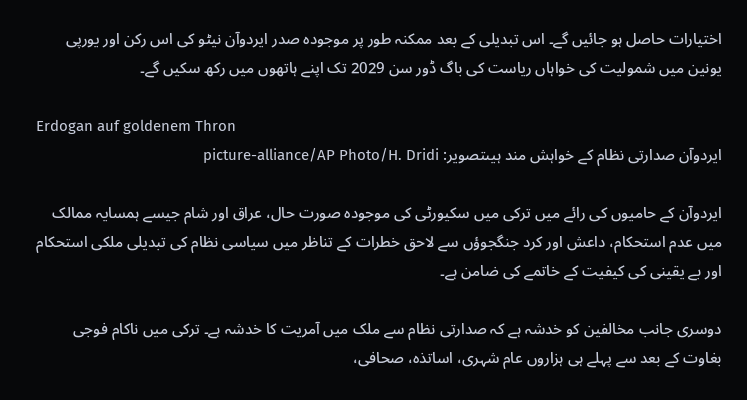اختیارات حاصل ہو جائیں گے۔ اس تبدیلی کے بعد ممکنہ طور پر موجودہ صدر ایردوآن نیٹو کی اس رکن اور یورپی یونین میں شمولیت کی خواہاں ریاست کی باگ ڈور سن 2029 تک اپنے ہاتھوں میں رکھ سکیں گے۔

Erdogan auf goldenem Thron
ایردوآن صدارتی نظام کے خواہش مند ہیںتصویر: picture-alliance/AP Photo/H. Dridi

ایردوآن کے حامیوں کی رائے میں ترکی میں سکیورٹی کی موجودہ صورت حال، عراق اور شام جیسے ہمسایہ ممالک میں عدم استحکام، داعش اور کرد جنگجوؤں سے لاحق خطرات کے تناظر میں سیاسی نظام کی تبدیلی ملکی استحکام اور بے یقینی کی کیفیت کے خاتمے کی ضامن ہے۔

دوسری جانب مخالفین کو خدشہ ہے کہ صدارتی نظام سے ملک میں آمریت کا خدشہ ہے۔ ترکی میں ناکام فوجی بغاوت کے بعد سے پہلے ہی ہزاروں عام شہری، اساتذہ، صحافی،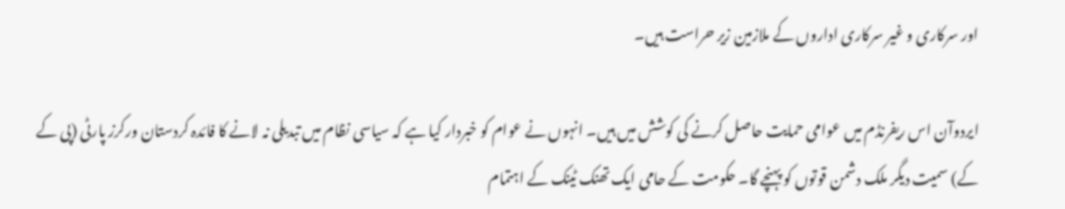اور سرکاری و غیر سرکاری اداروں کے ملازمین زیر حراست ہیں۔

ایردوآن اس ریفرنڈم میں عوامی حمایت حاصل کرنے کی کوشش میں ہیں۔ انہوں نے عوام کو خبردار کیا ہے کہ سیاسی نظام میں تبدیلی نہ لانے کا فائدہ کردستان ورکرز پارٹی (پی کے کے) سمیت دیگر ملک دشمن قوتوں کو پہنچے گا۔ حکومت کے حامی ایک تھنک ٹینک کے اہتمام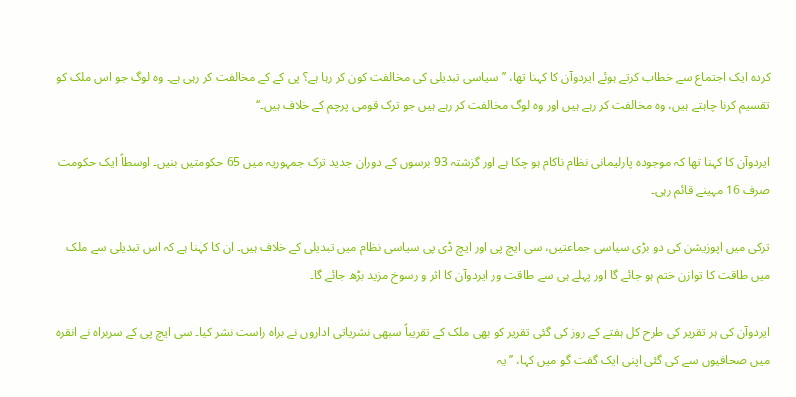کردہ ایک اجتماع سے خطاب کرتے ہوئے ایردوآن کا کہنا تھا، ’’سیاسی تبدیلی کی مخالفت کون کر رہا ہے؟ پی کے کے مخالفت کر رہی ہے۔ وہ لوگ جو اس ملک کو تقسیم کرنا چاہتے ہیں، وہ مخالفت کر رہے ہیں اور وہ لوگ مخالفت کر رہے ہیں جو ترک قومی پرچم کے خلاف ہیں۔‘‘

ایردوآن کا کہنا تھا کہ موجودہ پارلیمانی نظام ناکام ہو چکا ہے اور گزشتہ 93 برسوں کے دوران جدید ترک جمہوریہ میں 65 حکومتیں بنیں۔ اوسطاً ایک حکومت صرف 16 مہینے قائم رہی۔

ترکی میں اپوزیشن کی دو بڑی سیاسی جماعتیں، سی ایچ پی اور ایچ ڈی پی سیاسی نظام میں تبدیلی کے خلاف ہیں۔ ان کا کہنا ہے کہ اس تبدیلی سے ملک میں طاقت کا توازن ختم ہو جائے گا اور پہلے ہی سے طاقت ور ایردوآن کا اثر و رسوخ مزید بڑھ جائے گا۔

ایردوآن کی ہر تقریر کی طرح کل ہفتے کے روز کی گئی تقریر کو بھی ملک کے تقریباً سبھی نشریاتی اداروں نے براہ راست نشر کیا۔ سی ایچ پی کے سربراہ نے انقرہ میں صحافیوں سے کی گئی اپنی ایک گفت گو میں کہا، ’’یہ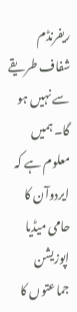ریفرنڈم شفاف طریقے سے نہیں ہو گا۔ ہمیں معلوم ہے کہ ایردوآن کا حامی میڈیا اپوزیشن جماعتوں کا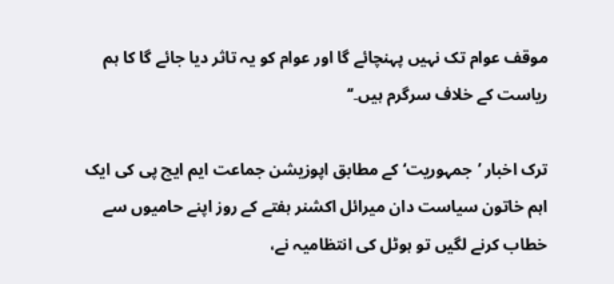موقف عوام تک نہیں پہنچائے گا اور عوام کو یہ تاثر دیا جائے گا کا ہم ریاست کے خلاف سرگرم ہیں۔‘‘

ترک اخبار ’جمہوریت‘ کے مطابق اپوزیشن جماعت ایم ایچ پی کی ایک اہم خاتون سیاست دان میرائل اکشنر ہفتے کے روز اپنے حامیوں سے خطاب کرنے لگیں تو ہوٹل کی انتظامیہ نے،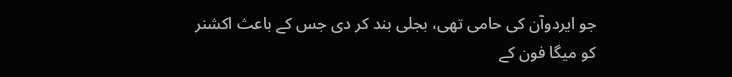جو ایردوآن کی حامی تھی، بجلی بند کر دی جس کے باعث اکشنر کو میگا فون کے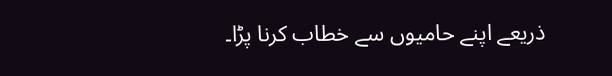ذریعے اپنے حامیوں سے خطاب کرنا پڑا۔